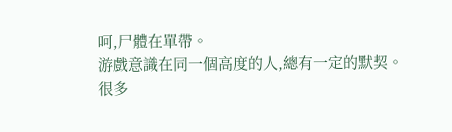呵,尸體在單帶。
游戲意識在同一個高度的人,總有一定的默契。
很多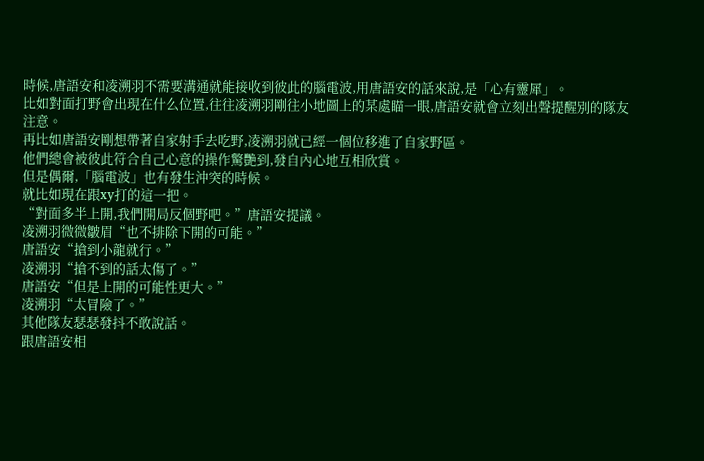時候,唐語安和凌溯羽不需要溝通就能接收到彼此的腦電波,用唐語安的話來說,是「心有靈犀」。
比如對面打野會出現在什么位置,往往凌溯羽剛往小地圖上的某處瞄一眼,唐語安就會立刻出聲提醒別的隊友注意。
再比如唐語安剛想帶著自家射手去吃野,凌溯羽就已經一個位移進了自家野區。
他們總會被彼此符合自己心意的操作驚艷到,發自內心地互相欣賞。
但是偶爾,「腦電波」也有發生沖突的時候。
就比如現在跟xy打的這一把。
“對面多半上開,我們開局反個野吧。”唐語安提議。
凌溯羽微微皺眉“也不排除下開的可能。”
唐語安“搶到小龍就行。”
凌溯羽“搶不到的話太傷了。”
唐語安“但是上開的可能性更大。”
凌溯羽“太冒險了。”
其他隊友瑟瑟發抖不敢說話。
跟唐語安相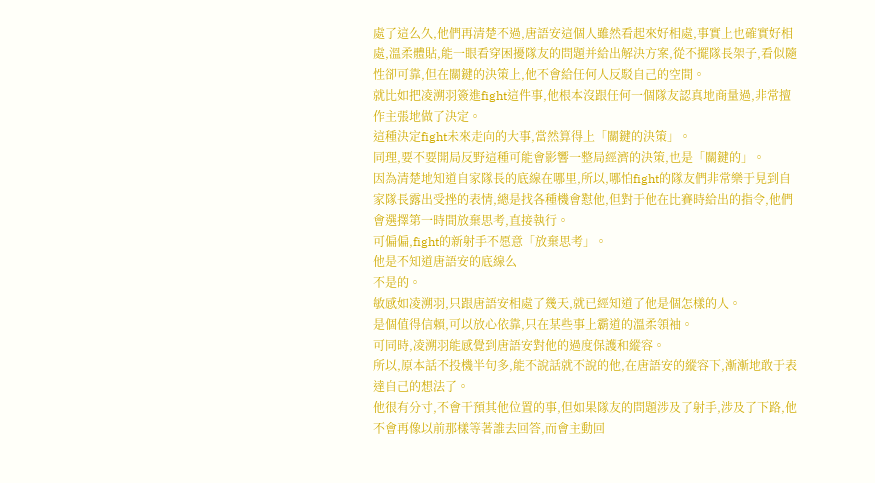處了這么久,他們再清楚不過,唐語安這個人雖然看起來好相處,事實上也確實好相處,溫柔體貼,能一眼看穿困擾隊友的問題并給出解決方案,從不擺隊長架子,看似隨性卻可靠,但在關鍵的決策上,他不會給任何人反駁自己的空間。
就比如把凌溯羽簽進fight這件事,他根本沒跟任何一個隊友認真地商量過,非常擅作主張地做了決定。
這種決定fight未來走向的大事,當然算得上「關鍵的決策」。
同理,要不要開局反野這種可能會影響一整局經濟的決策,也是「關鍵的」。
因為清楚地知道自家隊長的底線在哪里,所以,哪怕fight的隊友們非常樂于見到自家隊長露出受挫的表情,總是找各種機會懟他,但對于他在比賽時給出的指令,他們會選擇第一時間放棄思考,直接執行。
可偏偏,fight的新射手不愿意「放棄思考」。
他是不知道唐語安的底線么
不是的。
敏感如凌溯羽,只跟唐語安相處了幾天,就已經知道了他是個怎樣的人。
是個值得信賴,可以放心依靠,只在某些事上霸道的溫柔領袖。
可同時,凌溯羽能感覺到唐語安對他的過度保護和縱容。
所以,原本話不投機半句多,能不說話就不說的他,在唐語安的縱容下,漸漸地敢于表達自己的想法了。
他很有分寸,不會干預其他位置的事,但如果隊友的問題涉及了射手,涉及了下路,他不會再像以前那樣等著誰去回答,而會主動回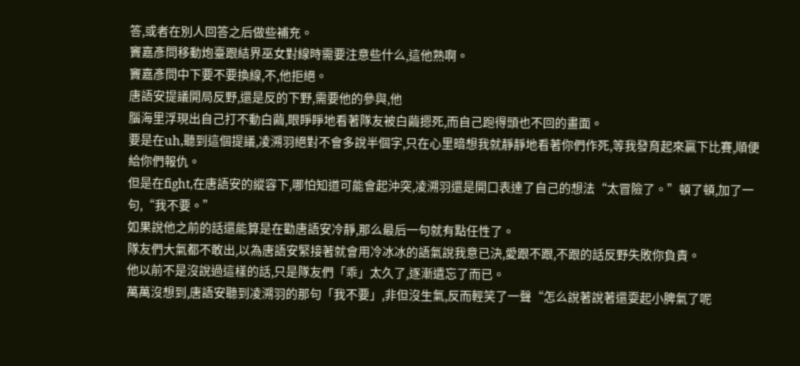答,或者在別人回答之后做些補充。
竇嘉彥問移動炮臺跟結界巫女對線時需要注意些什么,這他熟啊。
竇嘉彥問中下要不要換線,不,他拒絕。
唐語安提議開局反野,還是反的下野,需要他的參與,他
腦海里浮現出自己打不動白繭,眼睜睜地看著隊友被白繭摁死,而自己跑得頭也不回的畫面。
要是在uh,聽到這個提議,凌溯羽絕對不會多說半個字,只在心里暗想我就靜靜地看著你們作死,等我發育起來贏下比賽,順便給你們報仇。
但是在fight,在唐語安的縱容下,哪怕知道可能會起沖突,凌溯羽還是開口表達了自己的想法“太冒險了。”頓了頓,加了一句,“我不要。”
如果說他之前的話還能算是在勸唐語安冷靜,那么最后一句就有點任性了。
隊友們大氣都不敢出,以為唐語安緊接著就會用冷冰冰的語氣說我意已決,愛跟不跟,不跟的話反野失敗你負責。
他以前不是沒說過這樣的話,只是隊友們「乖」太久了,逐漸遺忘了而已。
萬萬沒想到,唐語安聽到凌溯羽的那句「我不要」,非但沒生氣,反而輕笑了一聲“怎么說著說著還耍起小脾氣了呢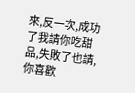來,反一次,成功了我請你吃甜品,失敗了也請,你喜歡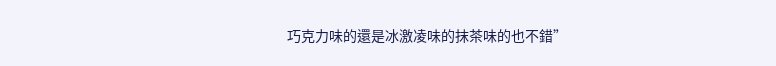巧克力味的還是冰激凌味的抹茶味的也不錯”